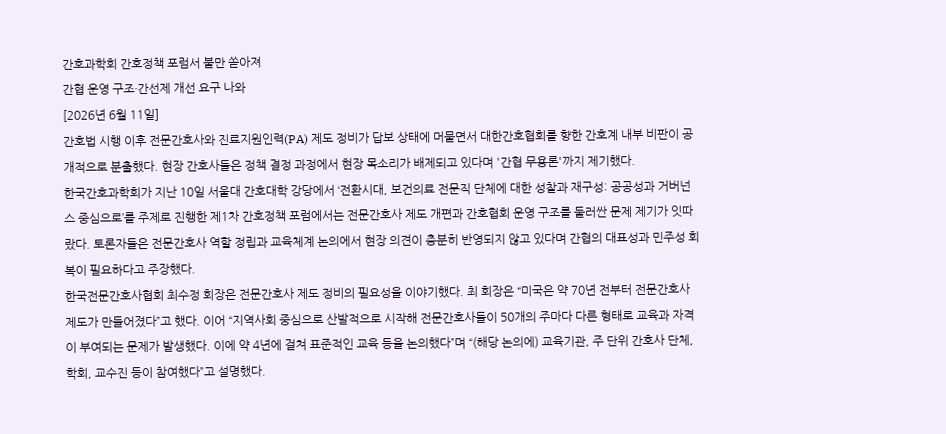간호과학회 간호정책 포럼서 불만 쏟아져
간협 운영 구조·간선제 개선 요구 나와
[2026년 6월 11일]
간호법 시행 이후 전문간호사와 진료지원인력(PA) 제도 정비가 답보 상태에 머물면서 대한간호협회를 향한 간호계 내부 비판이 공개적으로 분출했다. 현장 간호사들은 정책 결정 과정에서 현장 목소리가 배제되고 있다며 '간협 무용론'까지 제기했다.
한국간호과학회가 지난 10일 서울대 간호대학 강당에서 ‘전환시대, 보건의료 전문직 단체에 대한 성찰과 재구성: 공공성과 거버넌스 중심으로’를 주제로 진행한 제1차 간호정책 포럼에서는 전문간호사 제도 개편과 간호협회 운영 구조를 둘러싼 문제 제기가 잇따랐다. 토론자들은 전문간호사 역할 정립과 교육체계 논의에서 현장 의견이 충분히 반영되지 않고 있다며 간협의 대표성과 민주성 회복이 필요하다고 주장했다.
한국전문간호사협회 최수정 회장은 전문간호사 제도 정비의 필요성을 이야기했다. 최 회장은 “미국은 약 70년 전부터 전문간호사 제도가 만들어졌다”고 했다. 이어 “지역사회 중심으로 산발적으로 시작해 전문간호사들이 50개의 주마다 다른 형태로 교육과 자격이 부여되는 문제가 발생했다. 이에 약 4년에 걸쳐 표준적인 교육 등을 논의했다”며 “(해당 논의에) 교육기관, 주 단위 간호사 단체, 학회, 교수진 등이 참여했다”고 설명했다.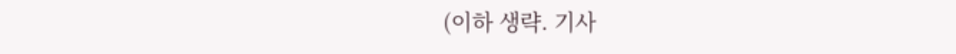(이하 생략. 기사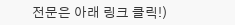전문은 아래 링크 클릭!)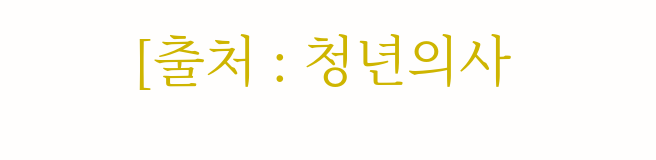[출처 : 청년의사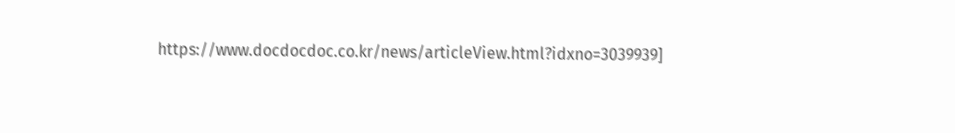https://www.docdocdoc.co.kr/news/articleView.html?idxno=3039939]